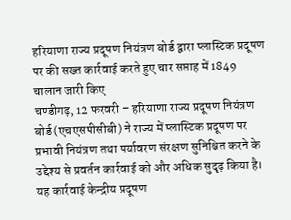हरियाणा राज्य प्रदूषण नियंत्रण बोर्ड द्वारा प्लास्टिक प्रदूषण पर की सख्त कार्रवाई करते हुए चार सप्ताह में 1849 चालान जारी किए
चण्डीगढ़, 12 फरवरी – हरियाणा राज्य प्रदूषण नियंत्रण बोर्ड (एचएसपीसीबी) ने राज्य में प्लास्टिक प्रदूषण पर प्रभावी नियंत्रण तथा पर्यावरण संरक्षण सुनिश्चित करने के उद्देश्य से प्रवर्तन कार्रवाई को और अधिक सुदृढ़ किया है। यह कार्रवाई केन्द्रीय प्रदूषण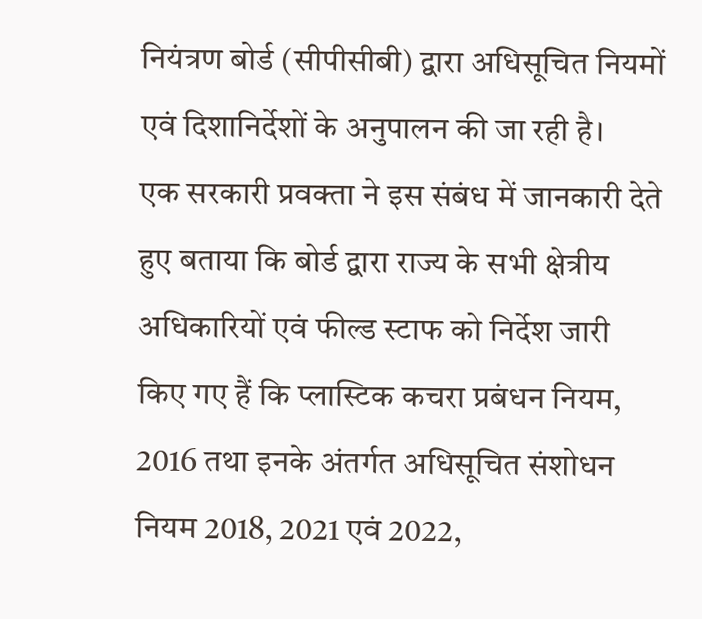नियंत्रण बोर्ड (सीपीसीबी) द्वारा अधिसूचित नियमों एवं दिशानिर्देशों के अनुपालन की जा रही है।
एक सरकारी प्रवक्ता ने इस संबंध में जानकारी देते हुए बताया कि बोर्ड द्वारा राज्य के सभी क्षेत्रीय अधिकारियों एवं फील्ड स्टाफ को निर्देश जारी किए गए हैं कि प्लास्टिक कचरा प्रबंधन नियम, 2016 तथा इनके अंतर्गत अधिसूचित संशोधन नियम 2018, 2021 एवं 2022,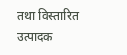तथा विस्तारित उत्पादक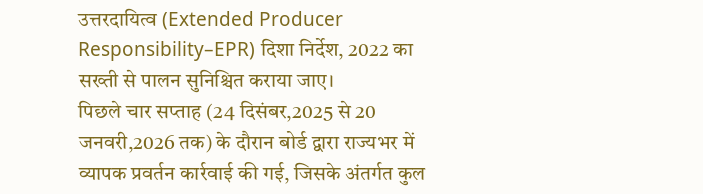उत्तरदायित्व (Extended Producer Responsibility–EPR) दिशा निर्देश, 2022 का सख्ती से पालन सुनिश्चित कराया जाए।
पिछले चार सप्ताह (24 दिसंबर,2025 से 20 जनवरी,2026 तक) के दौरान बोर्ड द्वारा राज्यभर में व्यापक प्रवर्तन कार्रवाई की गई, जिसके अंतर्गत कुल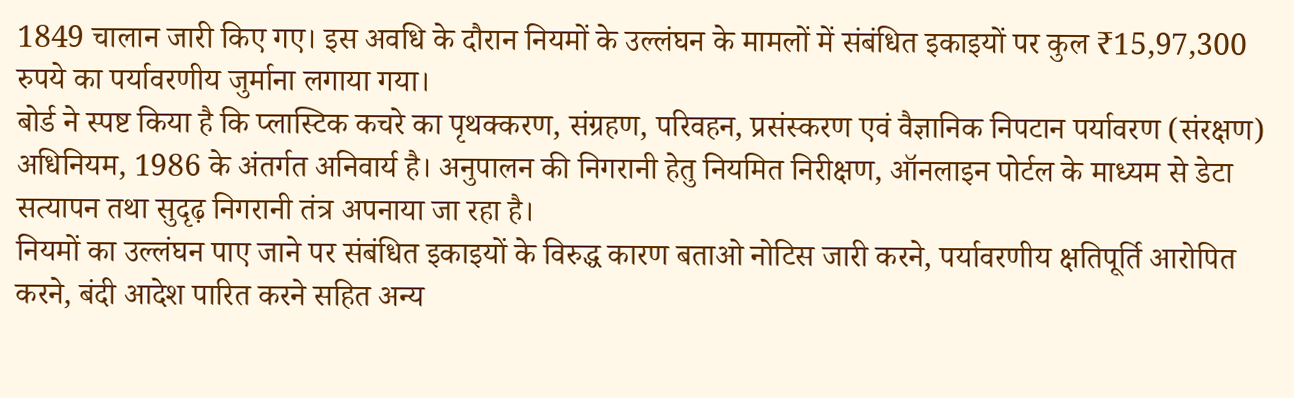1849 चालान जारी किए गए। इस अवधि के दौरान नियमों के उल्लंघन के मामलों में संबंधित इकाइयों पर कुल ₹15,97,300 रुपये का पर्यावरणीय जुर्माना लगाया गया।
बोर्ड ने स्पष्ट किया है कि प्लास्टिक कचरे का पृथक्करण, संग्रहण, परिवहन, प्रसंस्करण एवं वैज्ञानिक निपटान पर्यावरण (संरक्षण) अधिनियम, 1986 के अंतर्गत अनिवार्य है। अनुपालन की निगरानी हेतु नियमित निरीक्षण, ऑनलाइन पोर्टल के माध्यम से डेटा सत्यापन तथा सुदृढ़ निगरानी तंत्र अपनाया जा रहा है।
नियमों का उल्लंघन पाए जाने पर संबंधित इकाइयों के विरुद्ध कारण बताओ नोटिस जारी करने, पर्यावरणीय क्षतिपूर्ति आरोपित करने, बंदी आदेश पारित करने सहित अन्य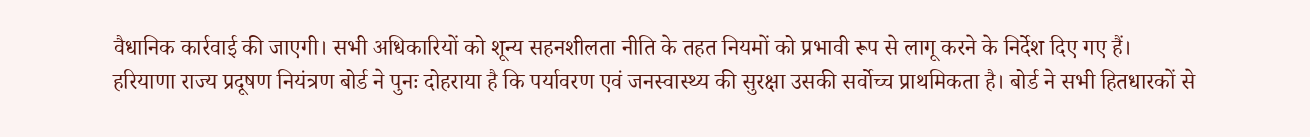वैधानिक कार्रवाई की जाएगी। सभी अधिकारियों को शून्य सहनशीलता नीति के तहत नियमों को प्रभावी रूप से लागू करने के निर्देश दिए गए हैं।
हरियाणा राज्य प्रदूषण नियंत्रण बोर्ड ने पुनः दोहराया है कि पर्यावरण एवं जनस्वास्थ्य की सुरक्षा उसकी सर्वोच्च प्राथमिकता है। बोर्ड ने सभी हितधारकों से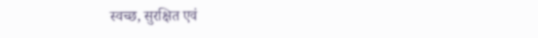स्वच्छ, सुरक्षित एवं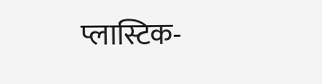प्लास्टिक-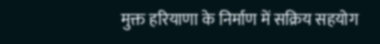मुक्त हरियाणा के निर्माण में सक्रिय सहयोग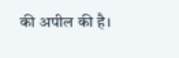की अपील की है।